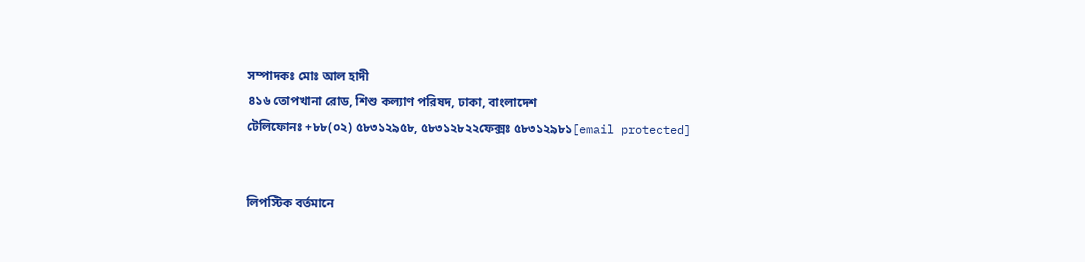সম্পাদকঃ মোঃ আল হাদী
৪১৬ তোপখানা রোড, শিশু কল্যাণ পরিষদ, ঢাকা, বাংলাদেশ
টেলিফোনঃ +৮৮(০২) ৫৮৩১২৯৫৮, ৫৮৩১২৮২২ফেক্সঃ ৫৮৩১২৯৮১[email protected]


লিপস্টিক বর্তমানে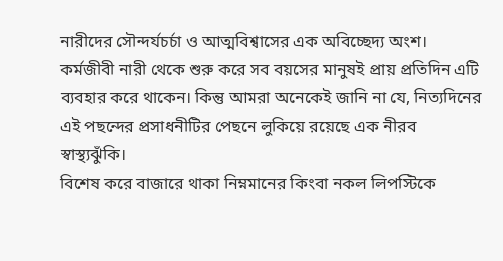নারীদের সৌন্দর্যচর্চা ও আত্মবিশ্বাসের এক অবিচ্ছেদ্য অংশ। কর্মজীবী নারী থেকে শুরু করে সব বয়সের মানুষই প্রায় প্রতিদিন এটি ব্যবহার করে থাকেন। কিন্তু আমরা অনেকেই জানি না যে, নিত্যদিনের এই পছন্দের প্রসাধনীটির পেছনে লুকিয়ে রয়েছে এক নীরব স্বাস্থ্যঝুঁকি।
বিশেষ করে বাজারে থাকা নিম্নমানের কিংবা নকল লিপস্টিকে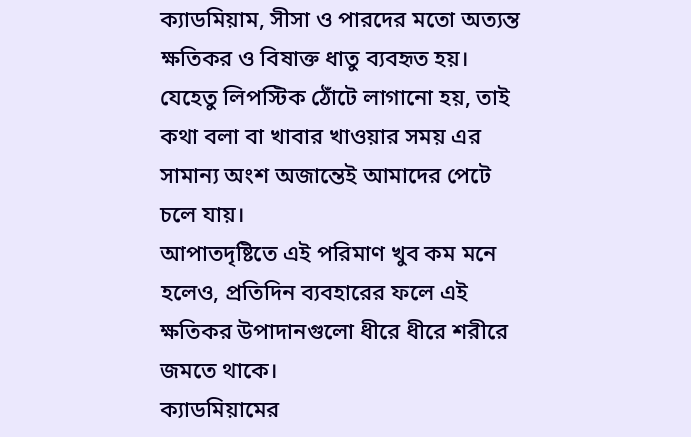ক্যাডমিয়াম, সীসা ও পারদের মতো অত্যন্ত ক্ষতিকর ও বিষাক্ত ধাতু ব্যবহৃত হয়। যেহেতু লিপস্টিক ঠোঁটে লাগানো হয়, তাই কথা বলা বা খাবার খাওয়ার সময় এর সামান্য অংশ অজান্তেই আমাদের পেটে চলে যায়।
আপাতদৃষ্টিতে এই পরিমাণ খুব কম মনে হলেও, প্রতিদিন ব্যবহারের ফলে এই ক্ষতিকর উপাদানগুলো ধীরে ধীরে শরীরে জমতে থাকে।
ক্যাডমিয়ামের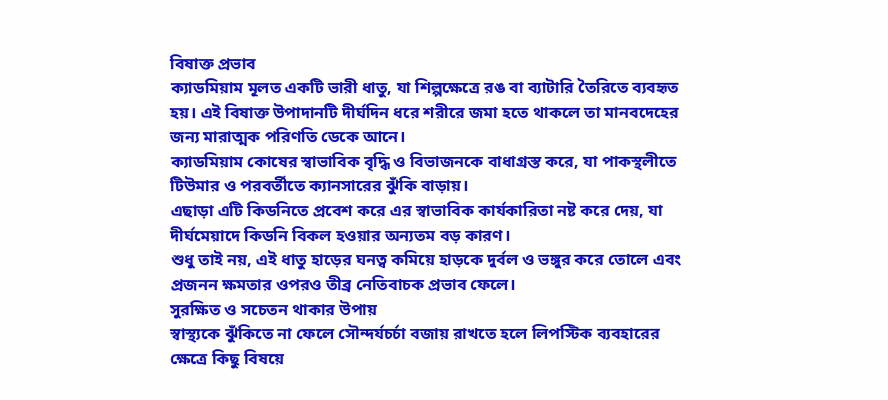বিষাক্ত প্রভাব
ক্যাডমিয়াম মূলত একটি ভারী ধাতু, যা শিল্পক্ষেত্রে রঙ বা ব্যাটারি তৈরিতে ব্যবহৃত হয়। এই বিষাক্ত উপাদানটি দীর্ঘদিন ধরে শরীরে জমা হতে থাকলে তা মানবদেহের জন্য মারাত্মক পরিণতি ডেকে আনে।
ক্যাডমিয়াম কোষের স্বাভাবিক বৃদ্ধি ও বিভাজনকে বাধাগ্রস্ত করে, যা পাকস্থলীতে টিউমার ও পরবর্তীতে ক্যানসারের ঝুঁকি বাড়ায়।
এছাড়া এটি কিডনিতে প্রবেশ করে এর স্বাভাবিক কার্যকারিতা নষ্ট করে দেয়, যা দীর্ঘমেয়াদে কিডনি বিকল হওয়ার অন্যতম বড় কারণ।
শুধু তাই নয়, এই ধাতু হাড়ের ঘনত্ব কমিয়ে হাড়কে দুর্বল ও ভঙ্গুর করে তোলে এবং প্রজনন ক্ষমতার ওপরও তীব্র নেতিবাচক প্রভাব ফেলে।
সুরক্ষিত ও সচেতন থাকার উপায়
স্বাস্থ্যকে ঝুঁকিতে না ফেলে সৌন্দর্যচর্চা বজায় রাখতে হলে লিপস্টিক ব্যবহারের ক্ষেত্রে কিছু বিষয়ে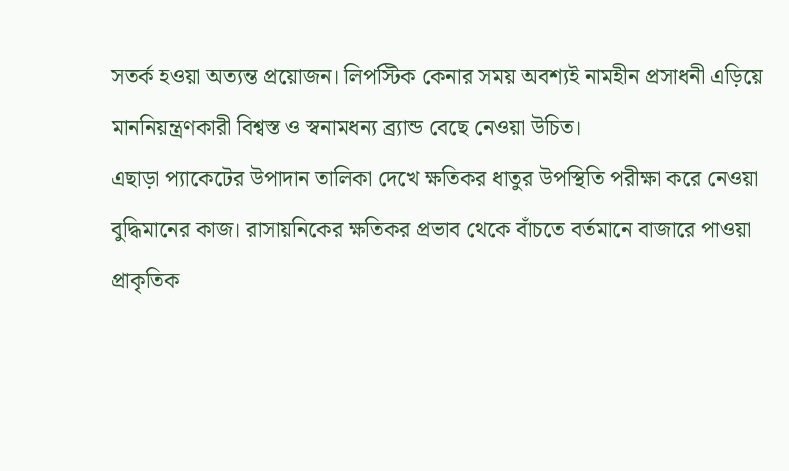সতর্ক হওয়া অত্যন্ত প্রয়োজন। লিপস্টিক কেনার সময় অবশ্যই নামহীন প্রসাধনী এড়িয়ে মাননিয়ন্ত্রণকারী বিশ্বস্ত ও স্বনামধন্য ব্র্যান্ড বেছে নেওয়া উচিত।
এছাড়া প্যাকেটের উপাদান তালিকা দেখে ক্ষতিকর ধাতুর উপস্থিতি পরীক্ষা করে নেওয়া বুদ্ধিমানের কাজ। রাসায়নিকের ক্ষতিকর প্রভাব থেকে বাঁচতে বর্তমানে বাজারে পাওয়া প্রাকৃতিক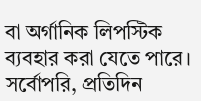বা অর্গানিক লিপস্টিক ব্যবহার করা যেতে পারে।
সর্বোপরি, প্রতিদিন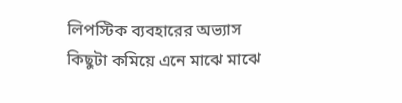লিপস্টিক ব্যবহারের অভ্যাস কিছুটা কমিয়ে এনে মাঝে মাঝে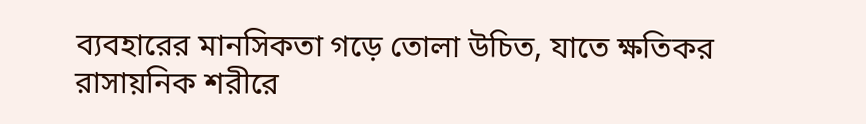ব্যবহারের মানসিকতা গড়ে তোলা উচিত, যাতে ক্ষতিকর রাসায়নিক শরীরে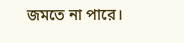জমতে না পারে।